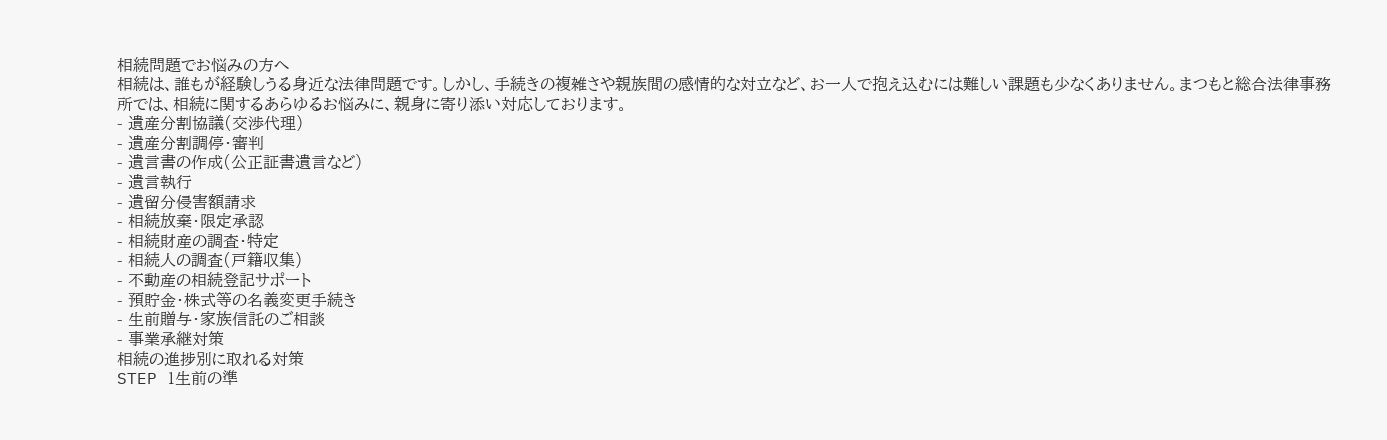相続問題でお悩みの方へ
相続は、誰もが経験しうる身近な法律問題です。しかし、手続きの複雑さや親族間の感情的な対立など、お一人で抱え込むには難しい課題も少なくありません。まつもと総合法律事務所では、相続に関するあらゆるお悩みに、親身に寄り添い対応しております。
- 遺産分割協議(交渉代理)
- 遺産分割調停・審判
- 遺言書の作成(公正証書遺言など)
- 遺言執行
- 遺留分侵害額請求
- 相続放棄・限定承認
- 相続財産の調査・特定
- 相続人の調査(戸籍収集)
- 不動産の相続登記サポート
- 預貯金・株式等の名義変更手続き
- 生前贈与・家族信託のご相談
- 事業承継対策
相続の進捗別に取れる対策
STEP 1生前の準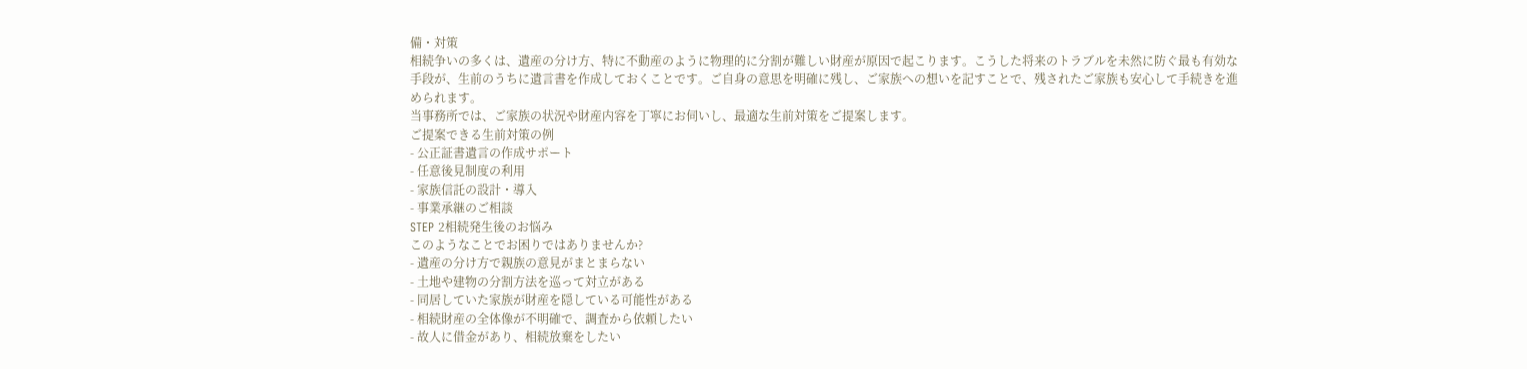備・対策
相続争いの多くは、遺産の分け方、特に不動産のように物理的に分割が難しい財産が原因で起こります。こうした将来のトラブルを未然に防ぐ最も有効な手段が、生前のうちに遺言書を作成しておくことです。ご自身の意思を明確に残し、ご家族への想いを記すことで、残されたご家族も安心して手続きを進められます。
当事務所では、ご家族の状況や財産内容を丁寧にお伺いし、最適な生前対策をご提案します。
ご提案できる生前対策の例
- 公正証書遺言の作成サポート
- 任意後見制度の利用
- 家族信託の設計・導入
- 事業承継のご相談
STEP 2相続発生後のお悩み
このようなことでお困りではありませんか?
- 遺産の分け方で親族の意見がまとまらない
- 土地や建物の分割方法を巡って対立がある
- 同居していた家族が財産を隠している可能性がある
- 相続財産の全体像が不明確で、調査から依頼したい
- 故人に借金があり、相続放棄をしたい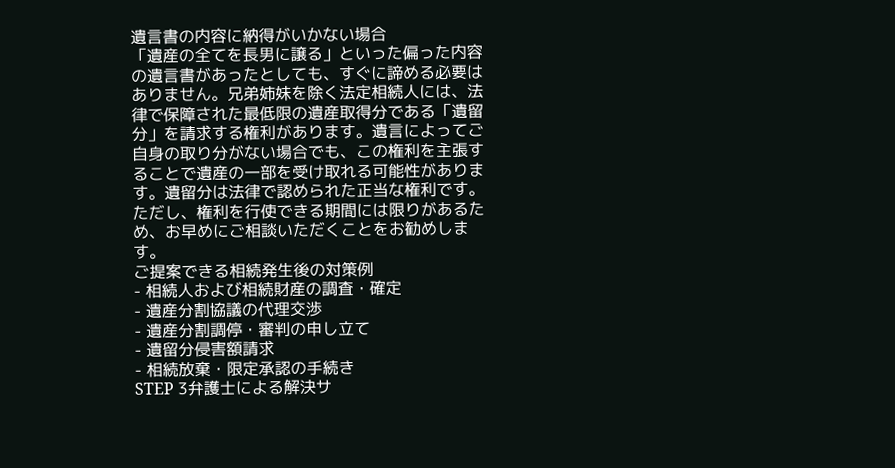遺言書の内容に納得がいかない場合
「遺産の全てを長男に譲る」といった偏った内容の遺言書があったとしても、すぐに諦める必要はありません。兄弟姉妹を除く法定相続人には、法律で保障された最低限の遺産取得分である「遺留分」を請求する権利があります。遺言によってご自身の取り分がない場合でも、この権利を主張することで遺産の一部を受け取れる可能性があります。遺留分は法律で認められた正当な権利です。ただし、権利を行使できる期間には限りがあるため、お早めにご相談いただくことをお勧めします。
ご提案できる相続発生後の対策例
- 相続人および相続財産の調査・確定
- 遺産分割協議の代理交渉
- 遺産分割調停・審判の申し立て
- 遺留分侵害額請求
- 相続放棄・限定承認の手続き
STEP 3弁護士による解決サ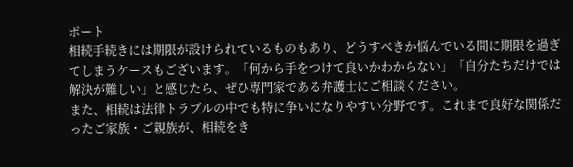ポート
相続手続きには期限が設けられているものもあり、どうすべきか悩んでいる間に期限を過ぎてしまうケースもございます。「何から手をつけて良いかわからない」「自分たちだけでは解決が難しい」と感じたら、ぜひ専門家である弁護士にご相談ください。
また、相続は法律トラブルの中でも特に争いになりやすい分野です。これまで良好な関係だったご家族・ご親族が、相続をき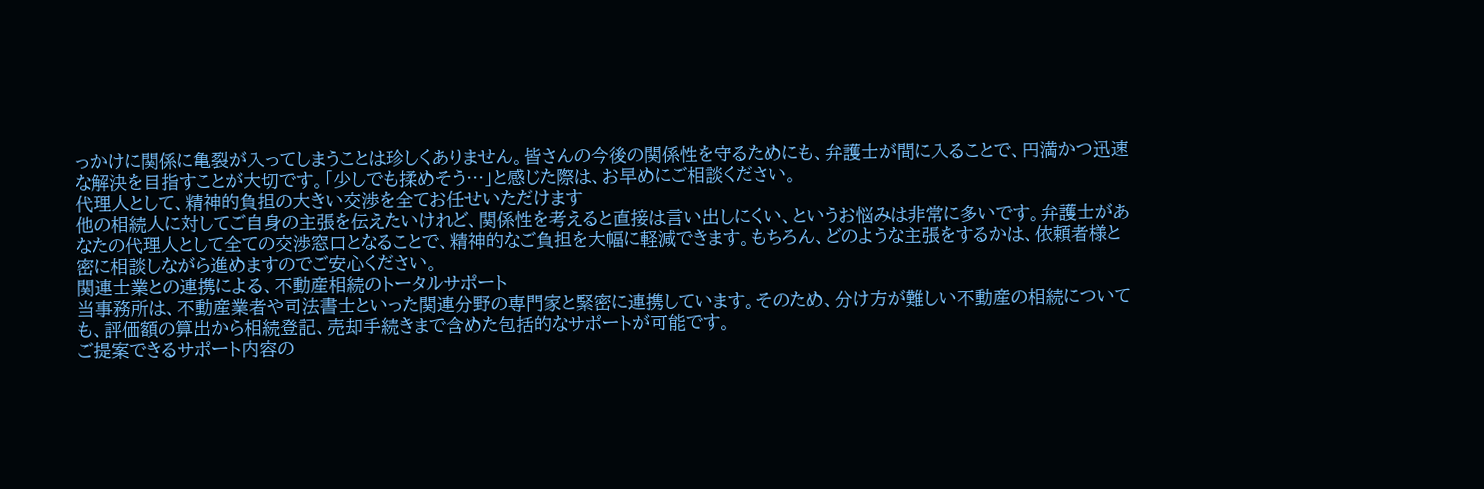っかけに関係に亀裂が入ってしまうことは珍しくありません。皆さんの今後の関係性を守るためにも、弁護士が間に入ることで、円満かつ迅速な解決を目指すことが大切です。「少しでも揉めそう…」と感じた際は、お早めにご相談ください。
代理人として、精神的負担の大きい交渉を全てお任せいただけます
他の相続人に対してご自身の主張を伝えたいけれど、関係性を考えると直接は言い出しにくい、というお悩みは非常に多いです。弁護士があなたの代理人として全ての交渉窓口となることで、精神的なご負担を大幅に軽減できます。もちろん、どのような主張をするかは、依頼者様と密に相談しながら進めますのでご安心ください。
関連士業との連携による、不動産相続のトータルサポート
当事務所は、不動産業者や司法書士といった関連分野の専門家と緊密に連携しています。そのため、分け方が難しい不動産の相続についても、評価額の算出から相続登記、売却手続きまで含めた包括的なサポートが可能です。
ご提案できるサポート内容の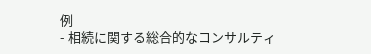例
- 相続に関する総合的なコンサルティ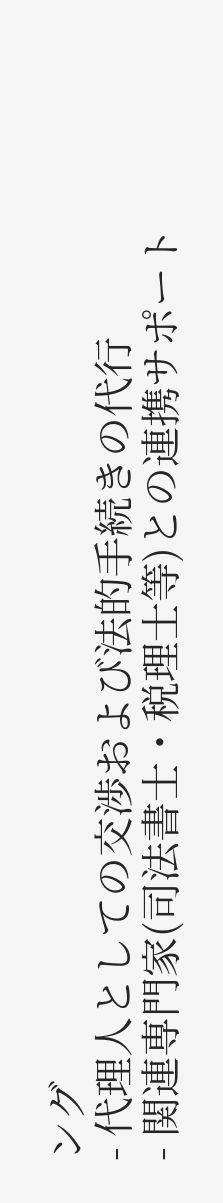ング
- 代理人としての交渉および法的手続きの代行
- 関連専門家(司法書士・税理士等)との連携サポート